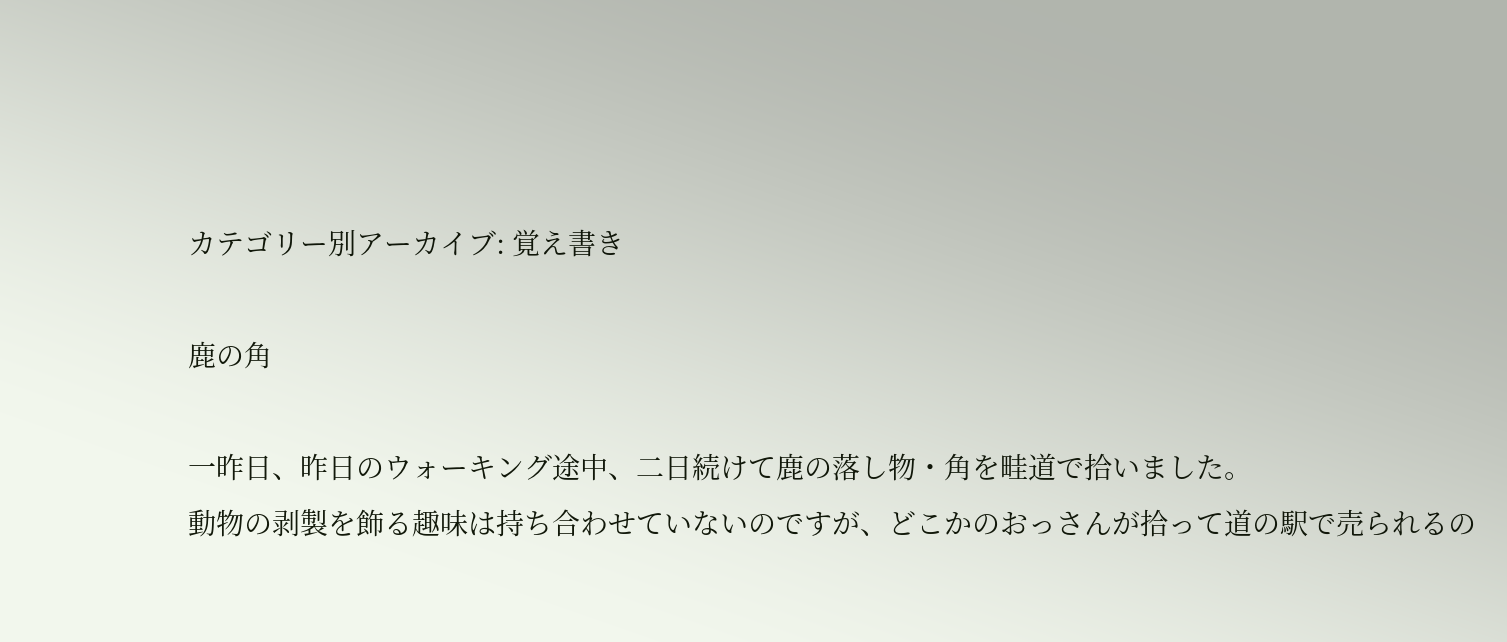カテゴリー別アーカイブ: 覚え書き

鹿の角

一昨日、昨日のウォーキング途中、二日続けて鹿の落し物・角を畦道で拾いました。
動物の剥製を飾る趣味は持ち合わせていないのですが、どこかのおっさんが拾って道の駅で売られるの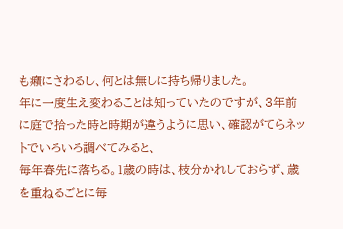も癪にさわるし、何とは無しに持ち帰りました。
年に一度生え変わることは知っていたのですが、3年前に庭で拾った時と時期が違うように思い、確認がてらネットでいろいろ調べてみると、
毎年春先に落ちる。1歳の時は、枝分かれしておらず、歳を重ねるごとに毎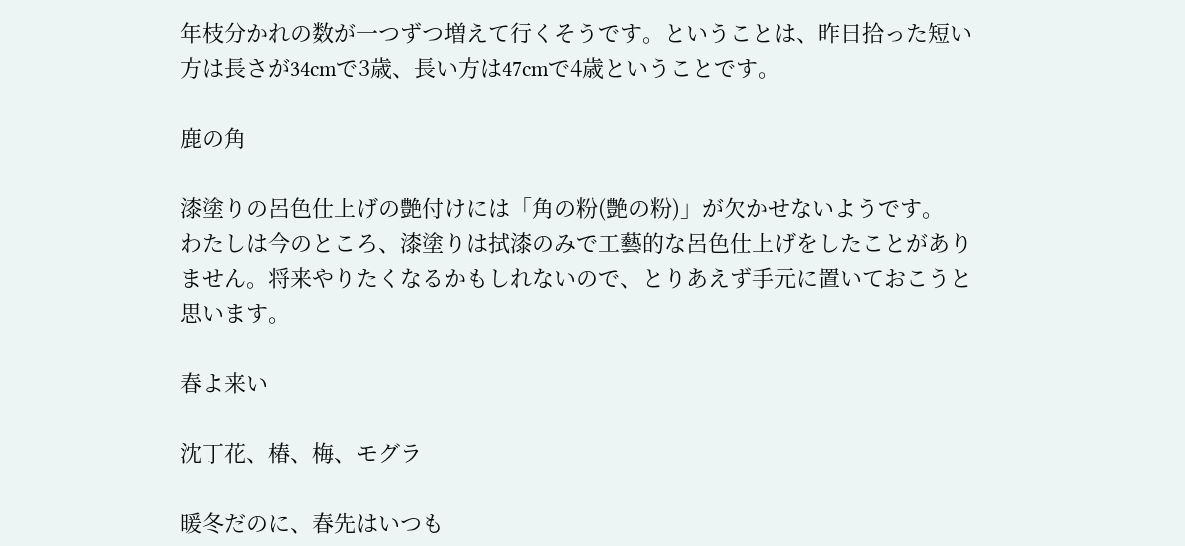年枝分かれの数が一つずつ増えて行くそうです。ということは、昨日拾った短い方は長さが34cmで3歳、長い方は47cmで4歳ということです。

鹿の角

漆塗りの呂色仕上げの艶付けには「角の粉(艶の粉)」が欠かせないようです。
わたしは今のところ、漆塗りは拭漆のみで工藝的な呂色仕上げをしたことがありません。将来やりたくなるかもしれないので、とりあえず手元に置いておこうと思います。

春よ来い

沈丁花、椿、梅、モグラ

暖冬だのに、春先はいつも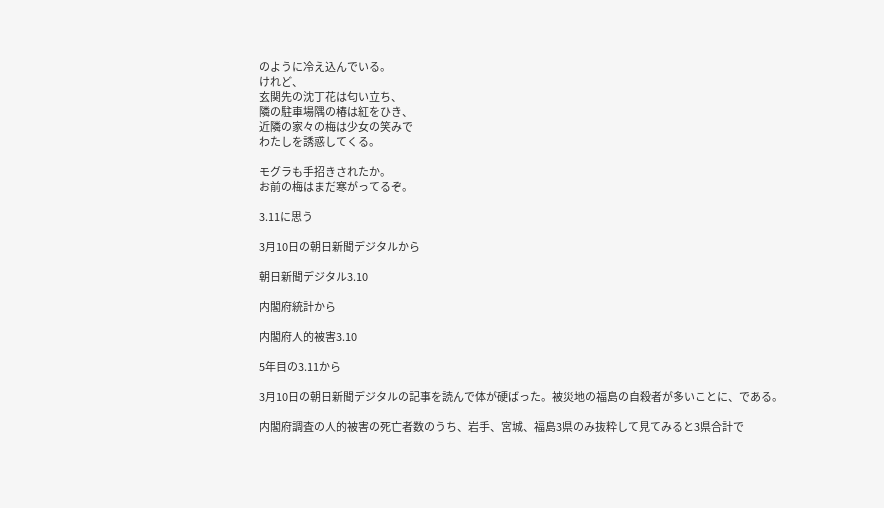のように冷え込んでいる。
けれど、
玄関先の沈丁花は匂い立ち、
隣の駐車場隅の椿は紅をひき、
近隣の家々の梅は少女の笑みで
わたしを誘惑してくる。

モグラも手招きされたか。
お前の梅はまだ寒がってるぞ。

3.11に思う

3月10日の朝日新聞デジタルから

朝日新聞デジタル3.10

内閣府統計から

内閣府人的被害3.10

5年目の3.11から

3月10日の朝日新聞デジタルの記事を読んで体が硬ばった。被災地の福島の自殺者が多いことに、である。

内閣府調査の人的被害の死亡者数のうち、岩手、宮城、福島3県のみ抜粋して見てみると3県合計で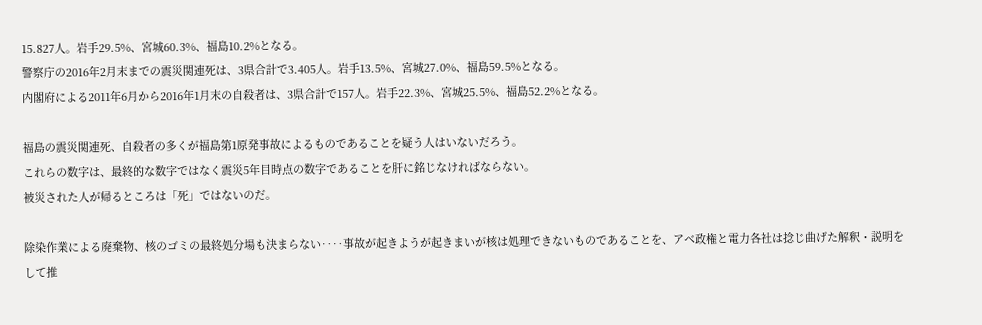15.827人。岩手29.5%、宮城60.3%、福島10.2%となる。
警察庁の2016年2月末までの震災関連死は、3県合計で3.405人。岩手13.5%、宮城27.0%、福島59.5%となる。
内閣府による2011年6月から2016年1月末の自殺者は、3県合計で157人。岩手22.3%、宮城25.5%、福島52.2%となる。

福島の震災関連死、自殺者の多くが福島第1原発事故によるものであることを疑う人はいないだろう。
これらの数字は、最終的な数字ではなく震災5年目時点の数字であることを肝に銘じなければならない。
被災された人が帰るところは「死」ではないのだ。

除染作業による廃棄物、核のゴミの最終処分場も決まらない‥‥事故が起きようが起きまいが核は処理できないものであることを、アベ政権と電力各社は捻じ曲げた解釈・説明をして推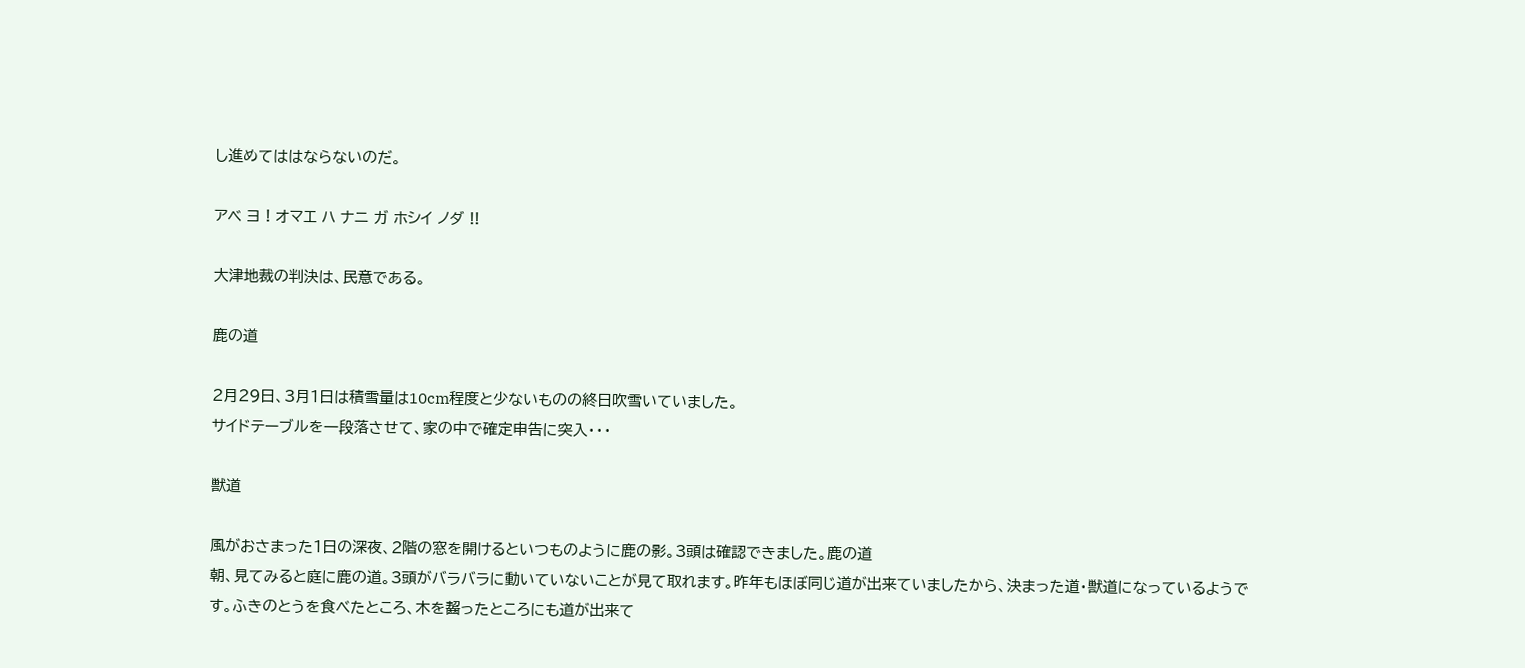し進めてははならないのだ。

アベ ヨ ! オマエ ハ ナニ ガ ホシイ ノダ !!

大津地裁の判決は、民意である。

鹿の道

2月29日、3月1日は積雪量は10cm程度と少ないものの終日吹雪いていました。
サイドテーブルを一段落させて、家の中で確定申告に突入・・・

獣道

風がおさまった1日の深夜、2階の窓を開けるといつものように鹿の影。3頭は確認できました。鹿の道
朝、見てみると庭に鹿の道。3頭がバラバラに動いていないことが見て取れます。昨年もほぼ同じ道が出来ていましたから、決まった道・獣道になっているようです。ふきのとうを食べたところ、木を齧ったところにも道が出来て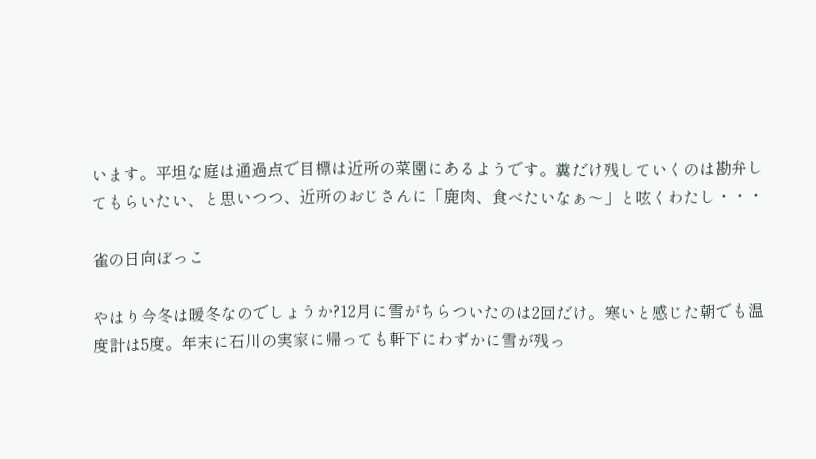います。平坦な庭は通過点で目標は近所の菜園にあるようです。糞だけ残していくのは勘弁してもらいたい、と思いつつ、近所のおじさんに「鹿肉、食べたいなぁ〜」と呟くわたし・・・

雀の日向ぼっこ

やはり今冬は暖冬なのでしょうか?12月に雪がちらついたのは2回だけ。寒いと感じた朝でも温度計は5度。年末に石川の実家に帰っても軒下にわずかに雪が残っ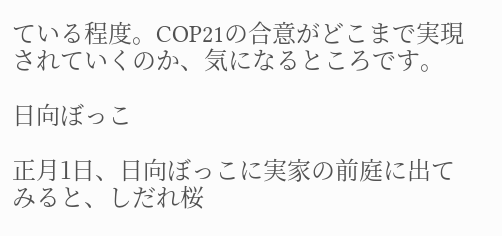ている程度。COP21の合意がどこまで実現されていくのか、気になるところです。

日向ぼっこ

正月1日、日向ぼっこに実家の前庭に出てみると、しだれ桜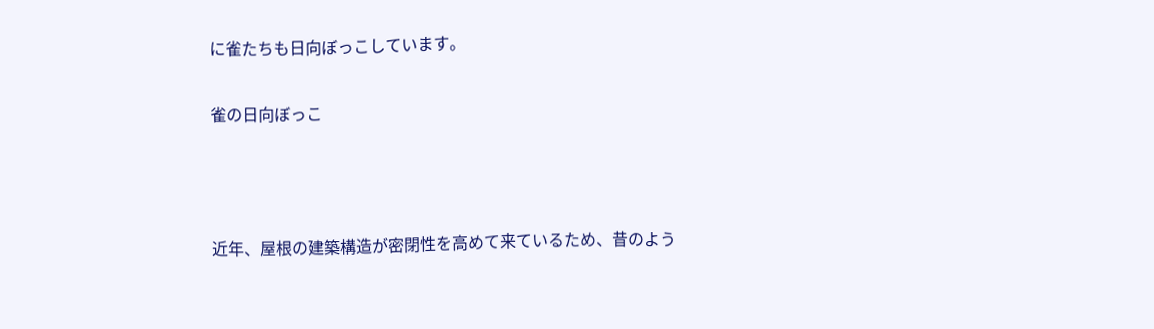に雀たちも日向ぼっこしています。

雀の日向ぼっこ



近年、屋根の建築構造が密閉性を高めて来ているため、昔のよう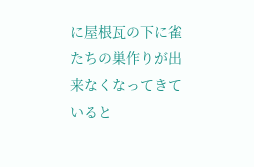に屋根瓦の下に雀たちの巣作りが出来なくなってきていると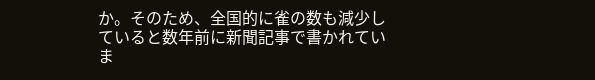か。そのため、全国的に雀の数も減少していると数年前に新聞記事で書かれていま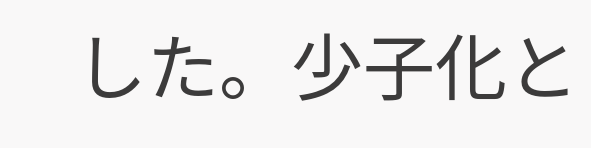した。少子化と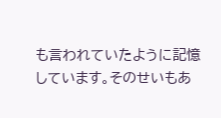も言われていたように記憶しています。そのせいもあ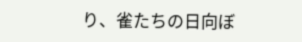り、雀たちの日向ぼ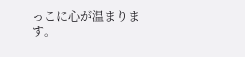っこに心が温まります。